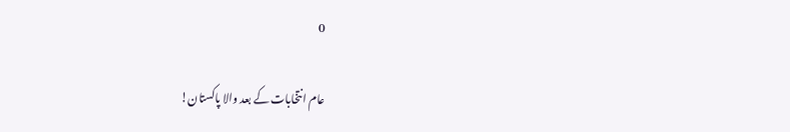0

عام انتخابات کے بعد والا پاکستان!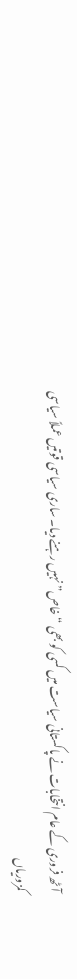آٹھ فروری کے عام انتخابات نے پاکستانی سیاست میں کسی کو بھی “خاص” نہیں رہنے دیا۔ ساری سیاسی قوتیں عملاً سیاسی کمزوریاں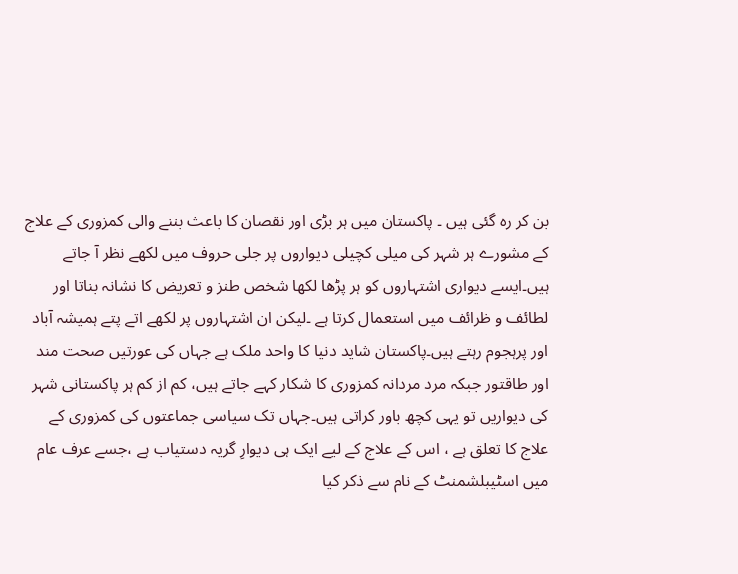بن کر رہ گئی ہیں ۔ پاکستان میں ہر بڑی اور نقصان کا باعث بننے والی کمزوری کے علاج کے مشورے ہر شہر کی میلی کچیلی دیواروں پر جلی حروف میں لکھے نظر آ جاتے ہیں۔ایسے دیواری اشتہاروں کو ہر پڑھا لکھا شخص طنز و تعریض کا نشانہ بناتا اور لطائف و ظرائف میں استعمال کرتا ہے ۔لیکن ان اشتہاروں پر لکھے اتے پتے ہمیشہ آباد اور پرہجوم رہتے ہیں۔پاکستان شاید دنیا کا واحد ملک ہے جہاں کی عورتیں صحت مند اور طاقتور جبکہ مرد مردانہ کمزوری کا شکار کہے جاتے ہیں، کم از کم ہر پاکستانی شہر کی دیواریں تو یہی کچھ باور کراتی ہیں۔جہاں تک سیاسی جماعتوں کی کمزوری کے علاج کا تعلق ہے ، اس کے علاج کے لیے ایک ہی دیوارِ گریہ دستیاب ہے ،جسے عرف عام میں اسٹیبلشمنٹ کے نام سے ذکر کیا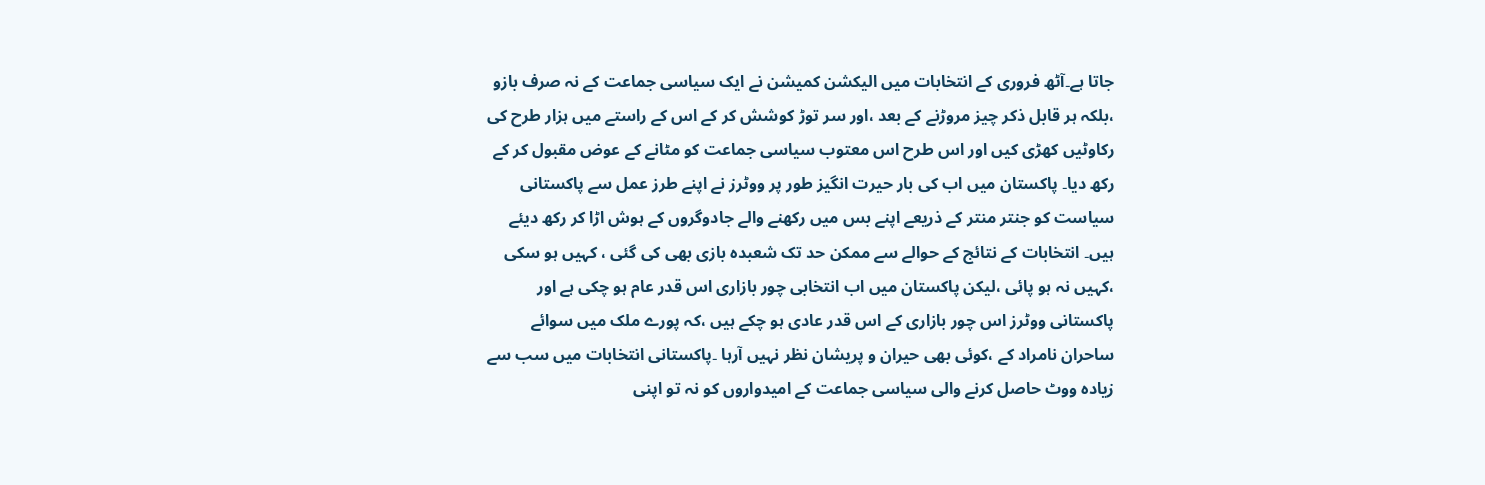جاتا ہے۔آٹھ فروری کے انتخابات میں الیکشن کمیشن نے ایک سیاسی جماعت کے نہ صرف بازو ،بلکہ ہر قابل ذکر چیز مروڑنے کے بعد ،اور سر توڑ کوشش کر کے اس کے راستے میں ہزار طرح کی رکاوٹیں کھڑی کیں اور اس طرح اس معتوب سیاسی جماعت کو مٹانے کے عوض مقبول کر کے رکھ دیا۔ پاکستان میں اب کی بار حیرت انگیز طور پر ووٹرز نے اپنے طرز عمل سے پاکستانی سیاست کو جنتر منتر کے ذریعے اپنے بس میں رکھنے والے جادوگروں کے ہوش اڑا کر رکھ دیئے ہیں۔ انتخابات کے نتائج کے حوالے سے ممکن حد تک شعبدہ بازی بھی کی گئی ، کہیں ہو سکی ،کہیں نہ ہو پائی ،لیکن پاکستان میں اب انتخابی چور بازاری اس قدر عام ہو چکی ہے اور پاکستانی ووٹرز اس چور بازاری کے اس قدر عادی ہو چکے ہیں ،کہ پورے ملک میں سوائے ساحران نامراد کے ،کوئی بھی حیران و پریشان نظر نہیں آرہا ۔پاکستانی انتخابات میں سب سے زیادہ ووٹ حاصل کرنے والی سیاسی جماعت کے امیدواروں کو نہ تو اپنی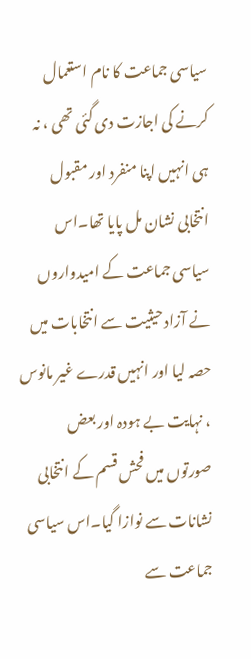سیاسی جماعت کا نام استعمال کرنے کی اجازت دی گئی تھی ، نہ ہی انہیں اپنا منفرد اور مقبول انتخابی نشان مل پایا تھا۔اس سیاسی جماعت کے امیدواروں نے آزاد حیثیت سے انتخابات میں حصہ لیا اور انہیں قدرے غیر مانوس ، نہایت بے ہودہ اور بعض صورتوں میں فحش قسم کے انتخابی نشانات سے نوازا گیا۔اس سیاسی جماعت سے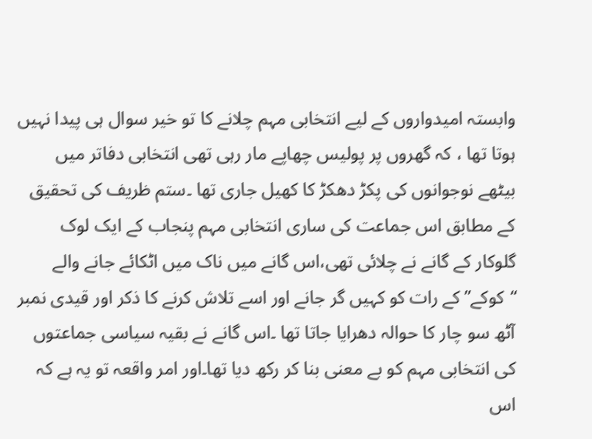وابستہ امیدواروں کے لیے انتخابی مہم چلانے کا تو خیر سوال ہی پیدا نہیں ہوتا تھا ، کہ گھروں پر پولیس چھاپے مار رہی تھی انتخابی دفاتر میں بیٹھے نوجوانوں کی پکڑ دھکڑ کا کھیل جاری تھا ۔ستم ظریف کی تحقیق کے مطابق اس جماعت کی ساری انتخابی مہم پنجاب کے ایک لوک گلوکار کے گانے نے چلائی تھی،اس گانے میں ناک میں اٹکائے جانے والے “کوکے” کے رات کو کہیں گر جانے اور اسے تلاش کرنے کا ذکر اور قیدی نمبر آٹھ سو چار کا حوالہ دھرایا جاتا تھا ۔اس گانے نے بقیہ سیاسی جماعتوں کی انتخابی مہم کو بے معنی بنا کر رکھ دیا تھا۔اور امر واقعہ تو یہ ہے کہ اس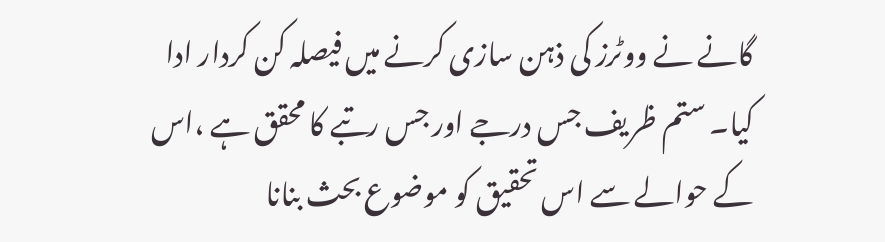گانے نے ووٹرز کی ذہن سازی کرنے میں فیصلہ کن کردار ادا کیا۔ ستم ظریف جس درجے اور جس رتبے کا محقق ہے ،اس کے حوالے سے اس تحقیق کو موضوع بحث بنانا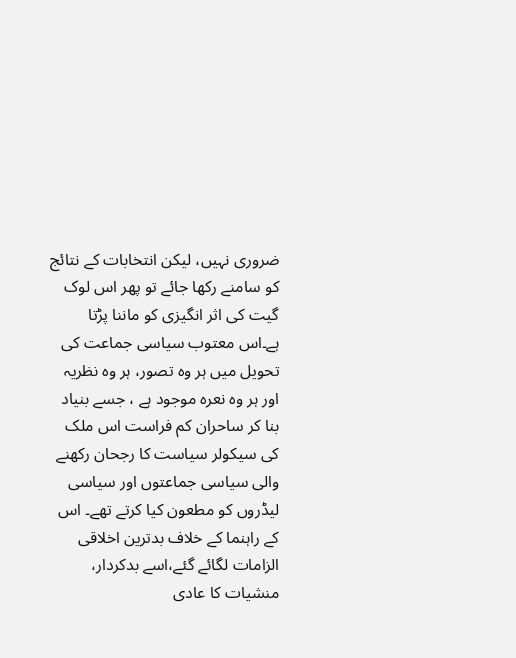ضروری نہیں، لیکن انتخابات کے نتائج کو سامنے رکھا جائے تو پھر اس لوک گیت کی اثر انگیزی کو ماننا پڑتا ہے۔اس معتوب سیاسی جماعت کی تحویل میں ہر وہ تصور، ہر وہ نظریہ اور ہر وہ نعرہ موجود ہے ، جسے بنیاد بنا کر ساحران کم فراست اس ملک کی سیکولر سیاست کا رجحان رکھنے والی سیاسی جماعتوں اور سیاسی لیڈروں کو مطعون کیا کرتے تھے۔ اس کے راہنما کے خلاف بدترین اخلاقی الزامات لگائے گئے،اسے بدکردار، منشیات کا عادی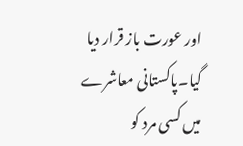اور عورت باز قرار دیا گیا۔پاکستانی معاشرے میں کسی مرد کو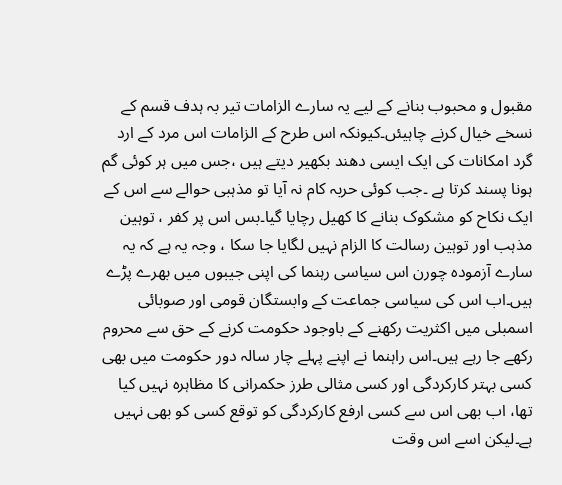مقبول و محبوب بنانے کے لیے یہ سارے الزامات تیر بہ ہدف قسم کے نسخے خیال کرنے چاہیئں۔کیونکہ اس طرح کے الزامات اس مرد کے ارد گرد امکانات کی ایک ایسی دھند بکھیر دیتے ہیں ،جس میں ہر کوئی گم ہونا پسند کرتا ہے ۔جب کوئی حربہ کام نہ آیا تو مذہبی حوالے سے اس کے ایک نکاح کو مشکوک بنانے کا کھیل رچایا گیا۔بس اس پر کفر ، توہین مذہب اور توہین رسالت کا الزام نہیں لگایا جا سکا ، وجہ یہ ہے کہ یہ سارے آزمودہ چورن اس سیاسی رہنما کی اپنی جیبوں میں بھرے پڑے ہیں۔اب اس کی سیاسی جماعت کے وابستگان قومی اور صوبائی اسمبلی میں اکثریت رکھنے کے باوجود حکومت کرنے کے حق سے محروم رکھے جا رہے ہیں۔اس راہنما نے اپنے پہلے چار سالہ دور حکومت میں بھی کسی بہتر کارکردگی اور کسی مثالی طرز حکمرانی کا مظاہرہ نہیں کیا تھا، اب بھی اس سے کسی ارفع کارکردگی کو توقع کسی کو بھی نہیں ہے۔لیکن اسے اس وقت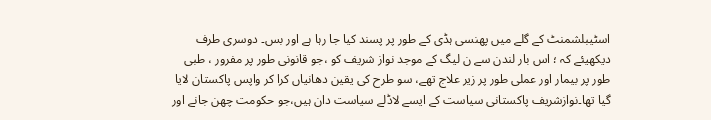اسٹیبلشمنٹ کے گلے میں پھنسی ہڈی کے طور پر پسند کیا جا رہا ہے اور بس۔ دوسری طرف دیکھیئے کہ ؛ اس بار لندن سے ن لیگ کے موجد نواز شریف کو ،جو قانونی طور پر مفرور ، طبی طور پر بیمار اور عملی طور پر زیر علاج تھے، سو طرح کی یقین دھانیاں کرا کر واپس پاکستان لایا گیا تھا۔نوازشریف پاکستانی سیاست کے ایسے لاڈلے سیاست دان ہیں،جو حکومت چھن جانے اور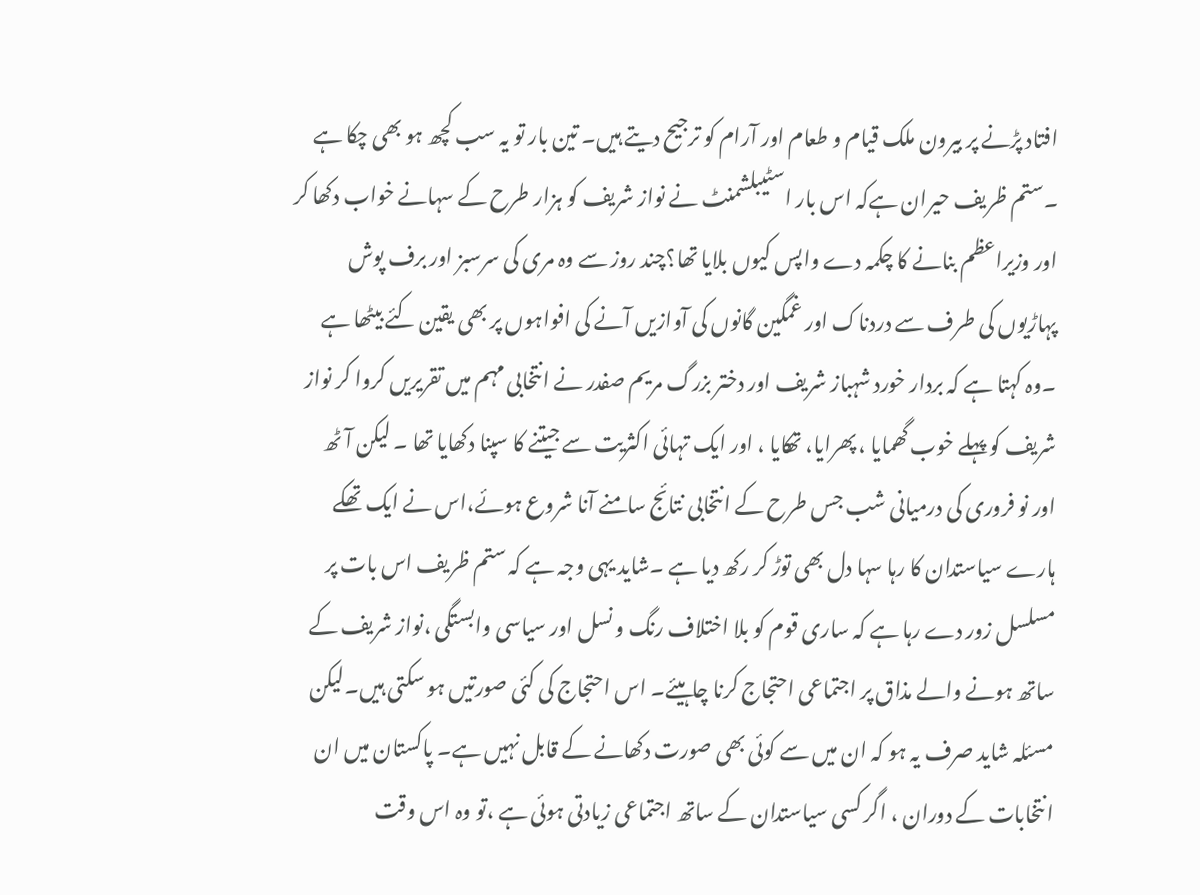افتاد پڑنے پر بیرون ملک قیام و طعام اور آرام کو ترجیح دیتے ہیں۔ تین بار تو یہ سب کچھ ہو بھی چکا ہے ۔ستم ظریف حیران ہےکہ اس بار اسٹیبلشمنٹ نے نواز شریف کو ہزار طرح کے سہانے خواب دکھا کر اور وزیراعظم بنانے کا چکمہ دے واپس کیوں بلایا تھا؟چند روز سے وہ مری کی سرسبز اور برف پوش پہاڑیوں کی طرف سے دردناک اور غمگین گانوں کی آوازیں آنے کی افواہوں پر بھی یقین کئے بیٹھا ہے ۔وہ کہتا ہے کہ بردار خورد شہباز شریف اور دختر بزرگ مریم صفدر نے انتخابی مہم میں تقریریں کروا کر نواز شریف کو پہلے خوب گھمایا ، پھرایا، تھکایا ، اور ایک تہائی اکثریت سے جیتنے کا سپنا دکھایا تھا ۔ لیکن آٹھ اور نو فروری کی درمیانی شب جس طرح کے انتخابی نتائج سامنے آنا شروع ہوئے،اس نے ایک تھکے ہارے سیاستدان کا رہا سہا دل بھی توڑ کر رکھ دیا ہے ۔شاید یہی وجہ ہے کہ ستم ظریف اس بات پر مسلسل زور دے رہا ہے کہ ساری قوم کو بلا اختلاف رنگ و نسل اور سیاسی وابستگی ،نواز شریف کے ساتھ ہونے والے مذاق پر اجتماعی احتجاج کرنا چاہیئے۔ اس احتجاج کی کئی صورتیں ہو سکتی ہیں۔لیکن مسئلہ شاید صرف یہ ہو کہ ان میں سے کوئی بھی صورت دکھانے کے قابل نہیں ہے۔ پاکستان میں ان انتخابات کے دوران ، اگر کسی سیاستدان کے ساتھ اجتماعی زیادتی ہوئی ہے ،تو وہ اس وقت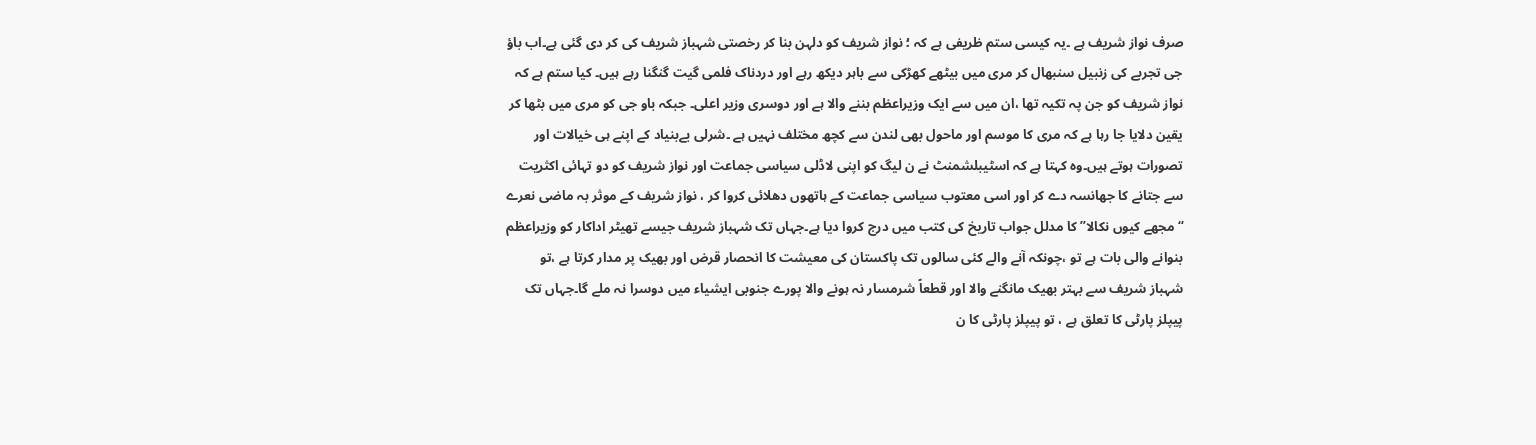صرف نواز شریف ہے ۔یہ کیسی ستم ظریفی ہے کہ ؛ نواز شریف کو دلہن بنا کر رخصتی شہباز شریف کی کر دی گئی ہے۔اب باؤ جی تجربے کی زنبیل سنبھال کر مری میں بیٹھے کھڑکی سے باہر دیکھ رہے اور دردناک فلمی گیت گنگنا رہے ہیں۔ کیا ستم ہے کہ نواز شریف کو جن پہ تکیہ تھا ،ان میں سے ایک وزیراعظم بننے والا ہے اور دوسری وزیر اعلی۔ جبکہ باو جی کو مری میں بٹھا کر یقین دلایا جا رہا ہے کہ مری کا موسم اور ماحول بھی لندن سے کچھ مختلف نہیں ہے ۔شرلی بےبنیاد کے اپنے ہی خیالات اور تصورات ہوتے ہیں۔وہ کہتا ہے کہ اسٹیبلشمنٹ نے ن لیگ کو اپنی لاڈلی سیاسی جماعت اور نواز شریف کو دو تہائی اکثریت سے جتانے کا جھانسہ دے کر اور اسی معتوب سیاسی جماعت کے ہاتھوں دھلائی کروا کر ، نواز شریف کے موثر بہ ماضی نعرے “مجھے کیوں نکالا” کا مدلل جواب تاریخ کی کتب میں درج کروا دیا ہے۔جہاں تک شہباز شریف جیسے تھیٹر اداکار کو وزیراعظم بنوانے والی بات ہے تو ،چونکہ آنے والے کئی سالوں تک پاکستان کی معیشت کا انحصار قرض اور بھیک پر مدار کرتا ہے ،تو شہباز شریف سے بہتر بھیک مانگنے والا اور قطعاً شرمسار نہ ہونے والا پورے جنوبی ایشیاء میں دوسرا نہ ملے گا۔جہاں تک پیپلز پارٹی کا تعلق ہے ، تو پیپلز پارٹی کا ن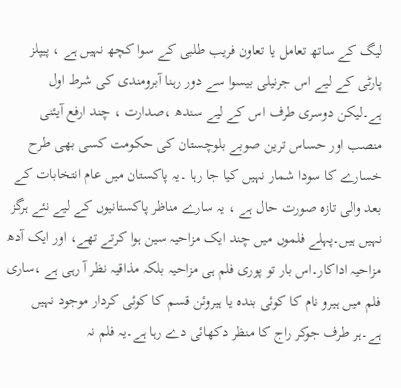لیگ کے ساتھ تعامل یا تعاون فریب طلبی کے سوا کچھ نہیں ہے ، پیپلز پارٹی کے لیے اس جرنیلی بیسوا سے دور رہنا آبرومندی کی شرط اول ہے۔لیکن دوسری طرف اس کے لیے سندھ ،صدارت ، چند ارفع آیئنی منصب اور حساس ترین صوبے بلوچستان کی حکومت کسی بھی طرح خسارے کا سودا شمار نہیں کیا جا رہا ۔یہ پاکستان میں عام انتخابات کے بعد والی تازہ صورت حال ہے ، یہ سارے مناظر پاکستانیوں کے لیے نئے ہرگز نہیں ہیں۔پہلے فلموں میں چند ایک مزاحیہ سین ہوا کرتے تھے، اور ایک آدھ مزاحیہ اداکار۔اس بار تو پوری فلم ہی مزاحیہ بلکہ مذاقیہ نظر آ رہی ہے ،ساری فلم میں ہیرو نام کا کوئی بندہ یا ہیروئن قسم کا کوئی کردار موجود نہیں ہے۔ہر طرف جوکر راج کا منظر دکھائی دے رہا ہے۔یہ فلم نہ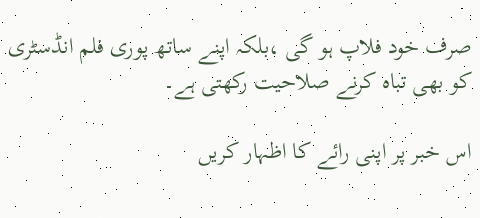صرف خود فلاپ ہو گی ،بلکہ اپنے ساتھ پوری فلم انڈسٹری کو بھی تباہ کرنے صلاحیت رکھتی ہے۔

اس خبر پر اپنی رائے کا اظہار کریں